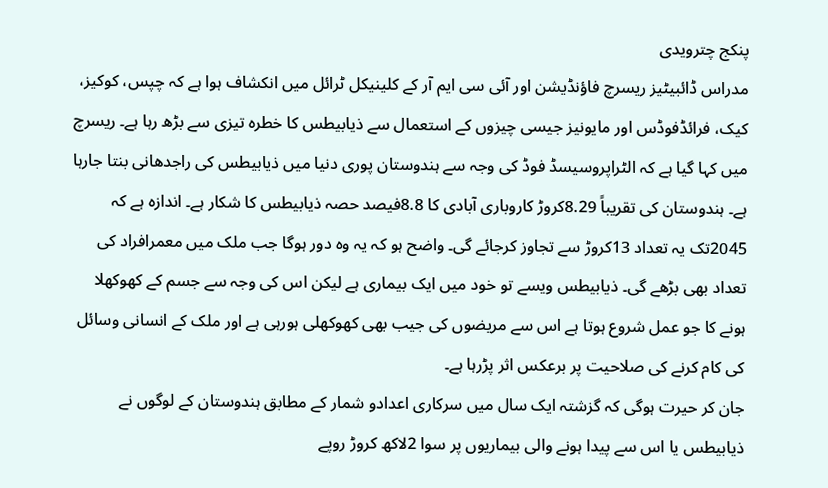پنکج چترویدی
مدراس ڈائبیٹیز ریسرچ فاؤنڈیشن اور آئی سی ایم آر کے کلینیکل ٹرائل میں انکشاف ہوا ہے کہ چپس، کوکیز، کیک، فرائڈفوڈس اور مایونیز جیسی چیزوں کے استعمال سے ذیابیطس کا خطرہ تیزی سے بڑھ رہا ہے۔ ریسرچ میں کہا گیا ہے کہ الٹراپروسیسڈ فوڈ کی وجہ سے ہندوستان پوری دنیا میں ذیابیطس کی راجدھانی بنتا جارہا ہے۔ ہندوستان کی تقریباً 8.29کروڑ کاروباری آبادی کا 8.8فیصد حصہ ذیابیطس کا شکار ہے۔ اندازہ ہے کہ 2045تک یہ تعداد 13کروڑ سے تجاوز کرجائے گی۔ واضح ہو کہ یہ وہ دور ہوگا جب ملک میں معمرافراد کی تعداد بھی بڑھے گی۔ ذیابیطس ویسے تو خود میں ایک بیماری ہے لیکن اس کی وجہ سے جسم کے کھوکھلا ہونے کا جو عمل شروع ہوتا ہے اس سے مریضوں کی جیب بھی کھوکھلی ہورہی ہے اور ملک کے انسانی وسائل کی کام کرنے کی صلاحیت پر برعکس اثر پڑرہا ہے۔
جان کر حیرت ہوگی کہ گزشتہ ایک سال میں سرکاری اعدادو شمار کے مطابق ہندوستان کے لوگوں نے ذیابیطس یا اس سے پیدا ہونے والی بیماریوں پر سوا 2لاکھ کروڑ روپے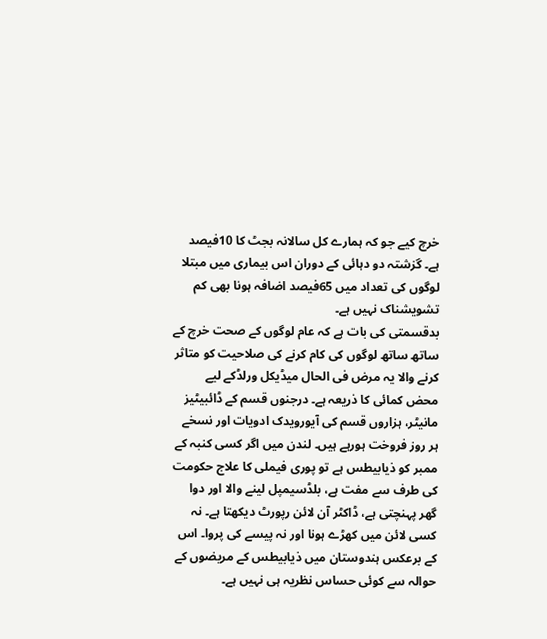خرچ کیے جو کہ ہمارے کل سالانہ بجٹ کا 10فیصد ہے۔ گزشتہ دو دہائی کے دوران اس بیماری میں مبتلا لوگوں کی تعداد میں 65فیصد اضافہ ہونا بھی کم تشویشناک نہیں ہے۔
بدقسمتی کی بات ہے کہ عام لوگوں کے صحت خرچ کے ساتھ ساتھ لوگوں کی کام کرنے کی صلاحیت کو متاثر کرنے والا یہ مرض فی الحال میڈیکل ورلڈکے لیے محض کمائی کا ذریعہ ہے۔ درجنوں قسم کے ڈائبیٹیز مانیٹر، ہزاروں قسم کی آیورویدک ادویات اور نسخے ہر روز فروخت ہورہے ہیں۔ لندن میں اگر کسی کنبہ کے ممبر کو ذیابیطس ہے تو پوری فیملی کا علاج حکومت کی طرف سے مفت ہے، بلڈسیمپل لینے والا اور دوا گھر پہنچتی ہے، ڈاکٹر آن لائن رپورٹ دیکھتا ہے۔ نہ کسی لائن میں کھڑے ہونا اور نہ پیسے کی پروا۔ اس کے برعکس ہندوستان میں ذیابیطس کے مریضوں کے حوالہ سے کوئی حساس نظریہ ہی نہیں ہے۔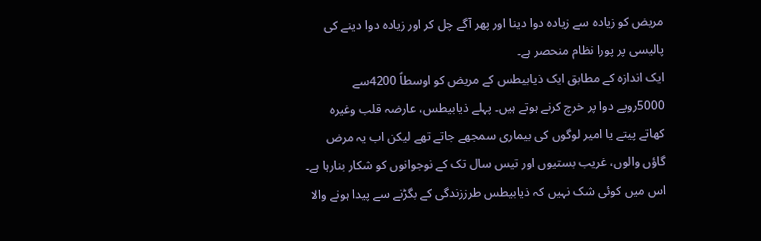مریض کو زیادہ سے زیادہ دوا دینا اور پھر آگے چل کر اور زیادہ دوا دینے کی پالیسی پر پورا نظام منحصر ہے۔
ایک اندازہ کے مطابق ایک ذیابیطس کے مریض کو اوسطاً 4200سے 5000روپے دوا پر خرچ کرنے ہوتے ہیں۔ پہلے ذیابیطس، عارضہ قلب وغیرہ کھاتے پیتے یا امیر لوگوں کی بیماری سمجھے جاتے تھے لیکن اب یہ مرض گاؤں والوں، غریب بستیوں اور تیس سال تک کے نوجوانوں کو شکار بنارہا ہے۔ اس میں کوئی شک نہیں کہ ذیابیطس طرززندگی کے بگڑنے سے پیدا ہونے والا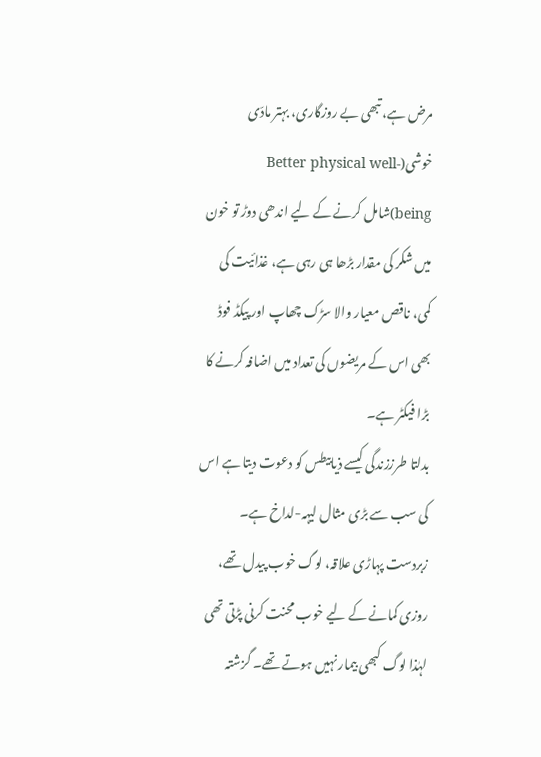مرض ہے، تبھی بے روزگاری، بہتر مادّی خوشی(Better physical well-being)شامل کرنے کے لیے اندھی دوڑ تو خون میں شکر کی مقدار بڑھا ہی رہی ہے، غذائیت کی کمی، ناقص معیار والا سڑک چھاپ اور پیکڈ فوڈ بھی اس کے مریضوں کی تعداد میں اضافہ کرنے کا بڑا فیکٹر ہے۔
بدلتا طرززندگی کیسے ذیابیطس کو دعوت دیتا ہے اس کی سب سے بڑی مثال لیہہ-لداخ ہے۔ زبردست پہاڑی علاقہ، لوگ خوب پیدل تھے، روزی کمانے کے لیے خوب محنت کرنی پڑتی تھی لہٰذا لوگ کبھی بیمار نہیں ہوتے تھے۔ گزشتہ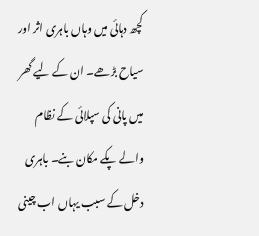کچھ دہائی میں وہاں باہری اثر اور سیاح بڑھے۔ ان کے لیے گھر میں پانی کی سپلائی کے نظام والے پکے مکان بنے۔ باہری دخل کے سبب یہاں اب چینی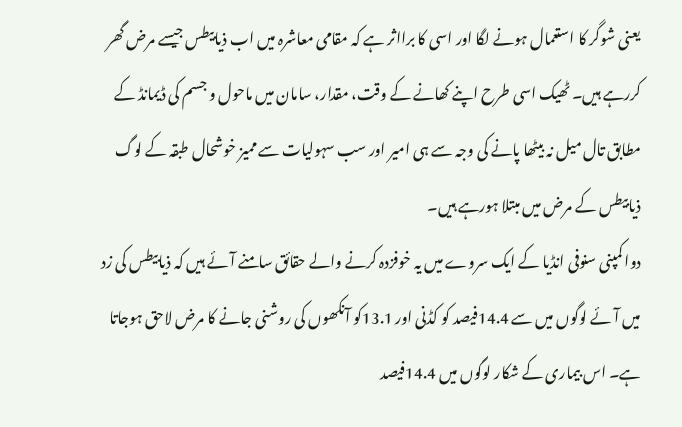یعنی شوگر کا استعمال ہونے لگا اور اسی کا برااثر ہے کہ مقامی معاشرہ میں اب ذیابیطس جیسے مرض گھر کررہے ہیں۔ ٹھیک اسی طرح اپنے کھانے کے وقت، مقدار، سامان میں ماحول و جسم کی ڈیمانڈ کے مطابق تال میل نہ بیٹھا پانے کی وجہ سے ہی امیر اور سب سہولیات سے ممیز خوشحال طبقہ کے لوگ ذیابیطس کے مرض میں مبتلا ہورہے ہیں۔
دوا کمپنی سنوفی انڈیا کے ایک سروے میں یہ خوفزدہ کرنے والے حقائق سامنے آئے ہیں کہ ذیابیطس کی زد میں آئے لوگوں میں سے 14.4فیصد کو کڈنی اور 13.1کو آنکھوں کی روشنی جانے کا مرض لاحق ہوجاتا ہے۔ اس بیماری کے شکار لوگوں میں 14.4فیصد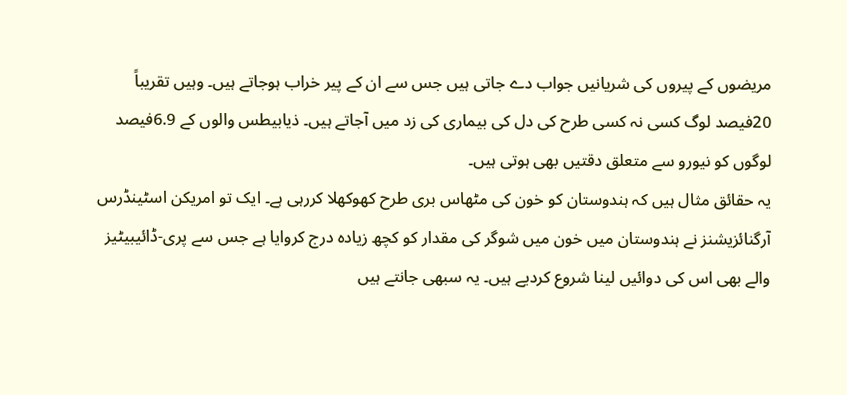مریضوں کے پیروں کی شریانیں جواب دے جاتی ہیں جس سے ان کے پیر خراب ہوجاتے ہیں۔ وہیں تقریباً 20فیصد لوگ کسی نہ کسی طرح کی دل کی بیماری کی زد میں آجاتے ہیں۔ ذیابیطس والوں کے 6.9فیصد لوگوں کو نیورو سے متعلق دقتیں بھی ہوتی ہیں۔
یہ حقائق مثال ہیں کہ ہندوستان کو خون کی مٹھاس بری طرح کھوکھلا کررہی ہے۔ ایک تو امریکن اسٹینڈرس آرگنائزیشنز نے ہندوستان میں خون میں شوگر کی مقدار کو کچھ زیادہ درج کروایا ہے جس سے پری-ڈائیبیٹیز والے بھی اس کی دوائیں لینا شروع کردیے ہیں۔ یہ سبھی جانتے ہیں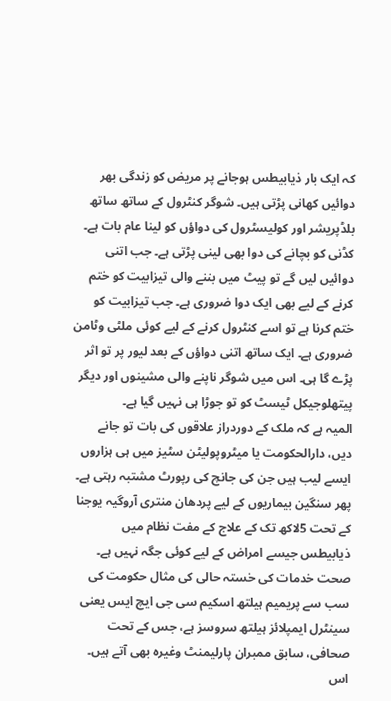کہ ایک بار ذیابیطس ہوجانے پر مریض کو زندگی بھر دوائیں کھانی پڑتی ہیں۔ شوگر کنٹرول کے ساتھ ساتھ بلڈپریشر اور کولیسٹرول کی دواؤں کو لینا عام بات ہے۔ کڈنی کو بچانے کی دوا بھی لینی پڑتی ہے۔ جب اتنی دوائیں لیں گے تو پیٹ میں بننے والی تیزابیت کو ختم کرنے کے لیے بھی ایک دوا ضروری ہے۔ جب تیزابیت کو ختم کرنا ہے تو اسے کنٹرول کرنے کے لیے کوئی ملٹی وٹامن ضروری ہے۔ ایک ساتھ اتنی دواؤں کے بعد لیور پر تو اثر پڑے گا ہی۔ اس میں شوگر ناپنے والی مشینوں اور دیگر پیتھلوجیکل ٹیسٹ کو تو جوڑا ہی نہیں گیا ہے۔
المیہ ہے کہ ملک کے دوردراز علاقوں کی بات تو جانے دیں، دارالحکومت یا میٹروپولیٹن سٹیز میں ہی ہزاروں ایسے لیب ہیں جن کی جانچ کی رپورٹ مشتبہ رہتی ہے۔ پھر سنگین بیماریوں کے لیے پردھان منتری آروگیہ یوجنا کے تحت 5لاکھ تک کے علاج کے مفت نظام میں ذیابیطس جیسے امراض کے لیے کوئی جگہ نہیں ہے۔ صحت خدمات کی خستہ حالی کی مثال حکومت کی سب سے پریمیم ہیلتھ اسکیم سی جی ایچ ایس یعنی سینٹرل ایمپلائز ہیلتھ سروسز ہے، جس کے تحت صحافی، سابق ممبران پارلیمنٹ وغیرہ بھی آتے ہیں۔ اس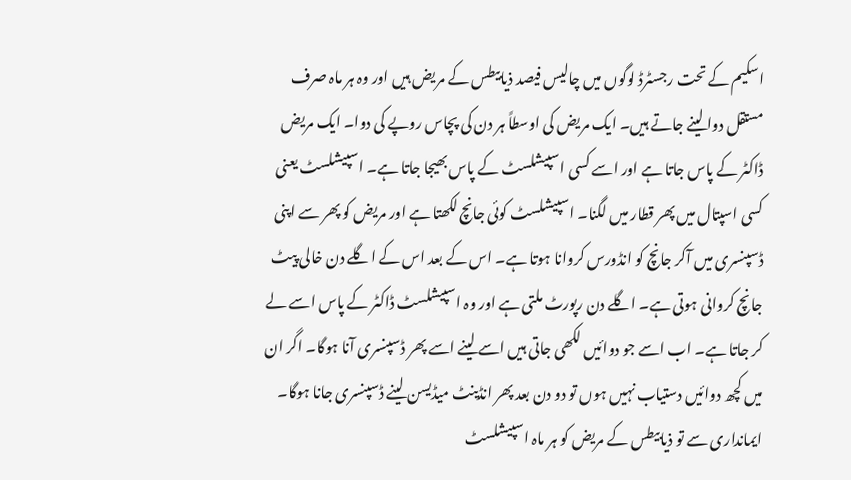اسکیم کے تحت رجسٹرڈ لوگوں میں چالیس فیصد ذیابیطس کے مریض ہیں اور وہ ہر ماہ صرف مستقل دوا لینے جاتے ہیں۔ ایک مریض کی اوسطاً ہر دن کی پچاس روپے کی دوا۔ ایک مریض ڈاکٹر کے پاس جاتا ہے اور اسے کسی اسپیشلسٹ کے پاس بھیجا جاتا ہے۔ اسپیشلسٹ یعنی کسی اسپتال میں پھر قطار میں لگنا۔ اسپیشلسٹ کوئی جانچ لکھتا ہے اور مریض کو پھر سے اپنی ڈسپنسری میں آکر جانچ کو انڈورس کروانا ہوتا ہے۔ اس کے بعد اس کے اگلے دن خالی پیٹ جانچ کروانی ہوتی ہے۔ اگلے دن رپورٹ ملتی ہے اور وہ اسپیشلسٹ ڈاکٹر کے پاس اسے لے کر جاتا ہے۔ اب اسے جو دوائیں لکھی جاتی ہیں اسے لینے اسے پھر ڈسپنسری آنا ہوگا۔ اگر ان میں کچھ دوائیں دستیاب نہیں ہوں تو دو دن بعد پھر انڈینٹ میڈیسن لینے ڈسپنسری جانا ہوگا۔ ایمانداری سے تو ذیابیطس کے مریض کو ہر ماہ اسپیشلسٹ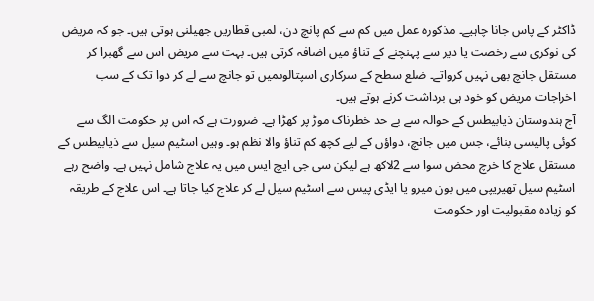ڈاکٹر کے پاس جانا چاہیے۔ مذکورہ عمل میں کم سے کم پانچ دن، لمبی قطاریں جھیلنی ہوتی ہیں۔ جو کہ مریض کی نوکری سے رخصت یا دیر سے پہنچنے کے تناؤ میں اضافہ کرتی ہیں۔ بہت سے مریض اس سے گھبرا کر مستقل جانچ بھی نہیں کرواتے۔ ضلع سطح کے سرکاری اسپتالوںمیں تو جانچ سے لے کر دوا تک کے سب اخراجات مریض کو خود ہی برداشت کرنے ہوتے ہیں۔
آج ہندوستان ذیابیطس کے حوالہ سے بے حد خطرناک موڑ پر کھڑا ہے۔ ضرورت ہے کہ اس پر حکومت الگ سے کوئی پالیسی بنائے، جس میں جانچ، دواؤں کے لیے کچھ کم تناؤ والا نظم ہو۔ وہیں اسٹیم سیل سے ذیابیطس کے مستقل علاج کا خرچ محض سوا سے 2لاکھ ہے لیکن سی جی ایچ ایس میں یہ علاج شامل نہیں ہے۔ واضح رہے اسٹیم سیل تھیریپی میں بون میرو یا ایڈی پیس سے اسٹیم سیل لے کر علاج کیا جاتا ہے۔ اس علاج کے طریقہ کو زیادہ مقبولیت اور حکومت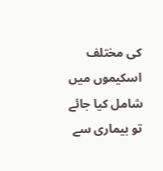کی مختلف اسکیموں میں شامل کیا جائے تو بیماری سے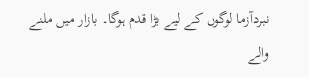نبردآزما لوگوں کے لیے بڑا قدم ہوگا۔ بازار میں ملنے والے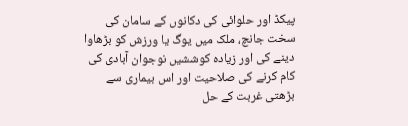پیکڈ اور حلوائی کی دکانوں کے سامان کی سخت جانچ، ملک میں یوگ یا ورزش کو بڑھاوا دینے کی اور زیادہ کوششیں نوجوان آبادی کی کام کرنے کی صلاحیت اور اس بیماری سے بڑھتی غربت کے حل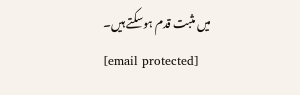میں مثبت قدم ہوسکتے ہیں۔
[email protected]